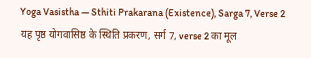Yoga Vasistha — Sthiti Prakarana (Existence), Sarga 7, Verse 2
यह पृष्ठ योगवासिष्ठ के स्थिति प्रकरण, सर्ग 7, verse 2 का मूल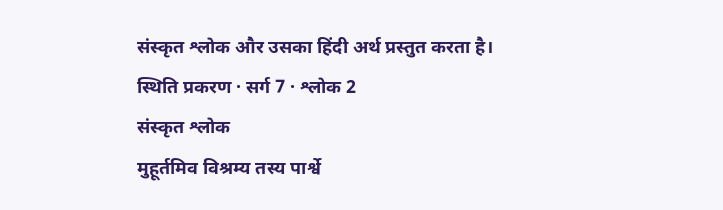संस्कृत श्लोक और उसका हिंदी अर्थ प्रस्तुत करता है।
स्थिति प्रकरण · सर्ग 7 · श्लोक 2
संस्कृत श्लोक
मुहूर्तमिव विश्रम्य तस्य पार्श्वे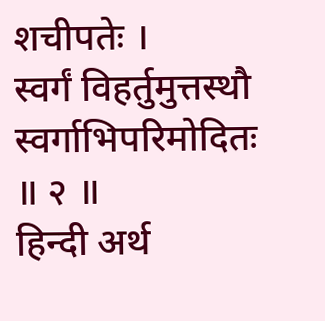शचीपतेः ।
स्वर्गं विहर्तुमुत्तस्थौ स्वर्गाभिपरिमोदितः ॥ २ ॥
हिन्दी अर्थ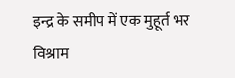इन्द्र के समीप में एक मुहूर्त भर विश्राम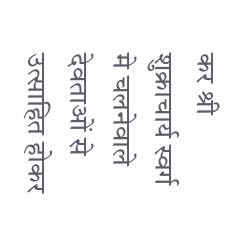कर श्री शुक्राचार्य स्वर्ग मे चलनेवाले देवताओं से
उत्साहित होकर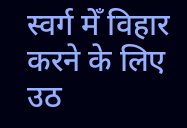स्वर्ग मेँ विहार करने के लिए उठ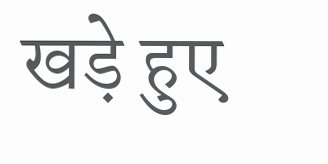खड़े हुए